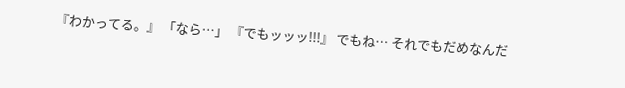『わかってる。』 「なら…」 『でもッッッ!!!』 でもね… それでもだめなんだ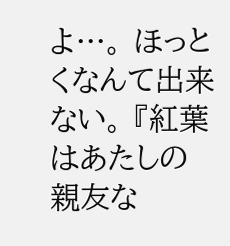よ…。 ほっとくなんて出来ない。 『紅葉はあたしの親友な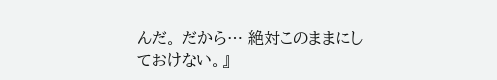んだ。 だから… 絶対このままにしておけない。』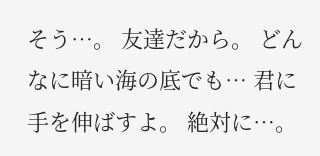そう…。 友達だから。 どんなに暗い海の底でも… 君に手を伸ばすよ。 絶対に…。